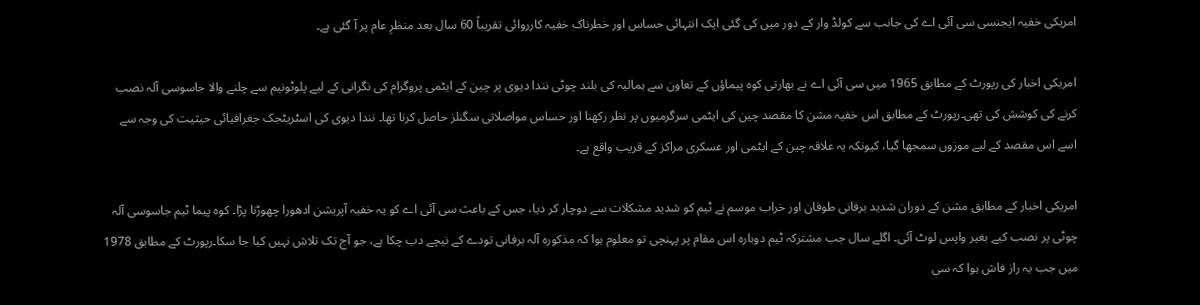امریکی خفیہ ایجنسی سی آئی اے کی جانب سے کولڈ وار کے دور میں کی گئی ایک انتہائی حساس اور خطرناک خفیہ کارروائی تقریباً 60 سال بعد منظرِ عام پر آ گئی ہے۔

امریکی اخبار کی رپورٹ کے مطابق 1965 میں سی آئی اے نے بھارتی کوہ پیماؤں کے تعاون سے ہمالیہ کی بلند چوٹی نندا دیوی پر چین کے ایٹمی پروگرام کی نگرانی کے لیے پلوٹونیم سے چلنے والا جاسوسی آلہ نصب کرنے کی کوشش کی تھی۔رپورٹ کے مطابق اس خفیہ مشن کا مقصد چین کی ایٹمی سرگرمیوں پر نظر رکھنا اور حساس مواصلاتی سگنلز حاصل کرنا تھا۔ نندا دیوی کی اسٹریٹجک جغرافیائی حیثیت کی وجہ سے اسے اس مقصد کے لیے موزوں سمجھا گیا، کیونکہ یہ علاقہ چین کے ایٹمی اور عسکری مراکز کے قریب واقع ہے۔

امریکی اخبار کے مطابق مشن کے دوران شدید برفانی طوفان اور خراب موسم نے ٹیم کو شدید مشکلات سے دوچار کر دیا، جس کے باعث سی آئی اے کو یہ خفیہ آپریشن ادھورا چھوڑنا پڑا۔ کوہ پیما ٹیم جاسوسی آلہ چوٹی پر نصب کیے بغیر واپس لوٹ آئی۔ اگلے سال جب مشترکہ ٹیم دوبارہ اس مقام پر پہنچی تو معلوم ہوا کہ مذکورہ آلہ برفانی تودے کے نیچے دب چکا ہے، جو آج تک تلاش نہیں کیا جا سکا۔رپورٹ کے مطابق 1978 میں جب یہ راز فاش ہوا کہ سی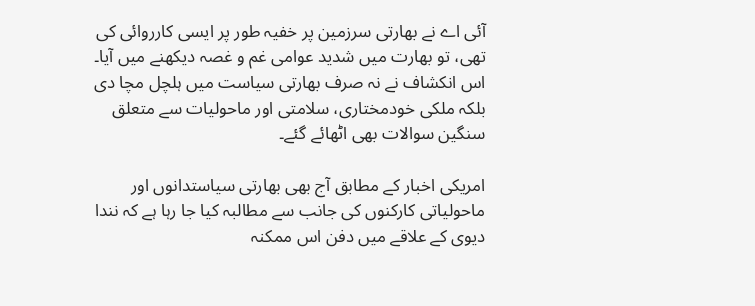آئی اے نے بھارتی سرزمین پر خفیہ طور پر ایسی کارروائی کی تھی، تو بھارت میں شدید عوامی غم و غصہ دیکھنے میں آیا۔ اس انکشاف نے نہ صرف بھارتی سیاست میں ہلچل مچا دی بلکہ ملکی خودمختاری، سلامتی اور ماحولیات سے متعلق سنگین سوالات بھی اٹھائے گئے۔

امریکی اخبار کے مطابق آج بھی بھارتی سیاستدانوں اور ماحولیاتی کارکنوں کی جانب سے مطالبہ کیا جا رہا ہے کہ نندا دیوی کے علاقے میں دفن اس ممکنہ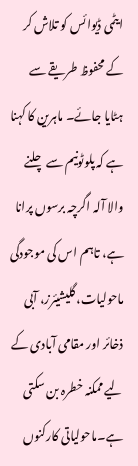ایٹمی ڈیوائس کو تلاش کر کے محفوظ طریقے سے ہٹایا جائے۔ ماہرین کا کہنا ہے کہ پلوٹونیم سے چلنے والا آلہ اگرچہ برسوں پرانا ہے، تاہم اس کی موجودگی ماحولیات، گلیشیئرز، آبی ذخائر اور مقامی آبادی کے لیے ممکنہ خطرہ بن سکتی ہے۔ماحولیاتی کارکنوں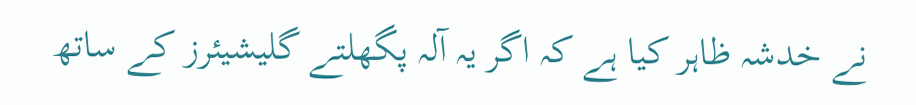نے خدشہ ظاہر کیا ہے کہ اگر یہ آلہ پگھلتے گلیشیئرز کے ساتھ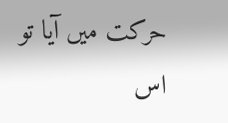حرکت میں آیا تو اس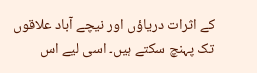کے اثرات دریاؤں اور نیچے آباد علاقوں تک پہنچ سکتے ہیں۔ اسی لیے اس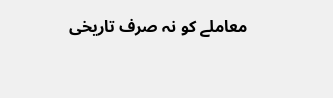معاملے کو نہ صرف تاریخی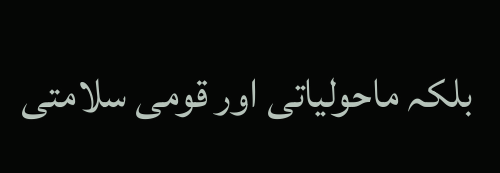بلکہ ماحولیاتی اور قومی سلامتی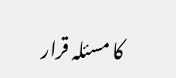کا مسئلہ قرار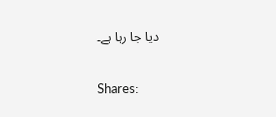دیا جا رہا ہے۔

Shares: